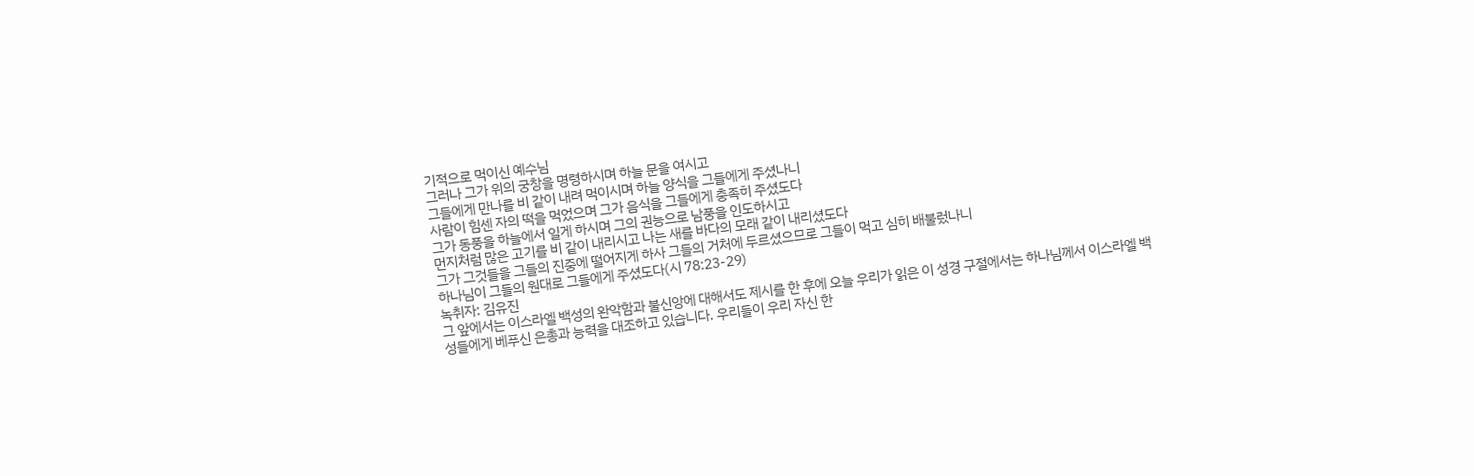기적으로 먹이신 예수님
그러나 그가 위의 궁창을 명령하시며 하늘 문을 여시고
그들에게 만나를 비 같이 내려 먹이시며 하늘 양식을 그들에게 주셨나니
사람이 힘센 자의 떡을 먹었으며 그가 음식을 그들에게 충족히 주셨도다
그가 동풍을 하늘에서 일게 하시며 그의 권능으로 남풍을 인도하시고
먼지처럼 많은 고기를 비 같이 내리시고 나는 새를 바다의 모래 같이 내리셨도다
그가 그것들을 그들의 진중에 떨어지게 하사 그들의 거처에 두르셨으므로 그들이 먹고 심히 배불렀나니
하나님이 그들의 원대로 그들에게 주셨도다(시 78:23-29)
녹취자: 김유진
그 앞에서는 이스라엘 백성의 완악함과 불신앙에 대해서도 제시를 한 후에 오늘 우리가 읽은 이 성경 구절에서는 하나님께서 이스라엘 백성들에게 베푸신 은총과 능력을 대조하고 있습니다. 우리들이 우리 자신 한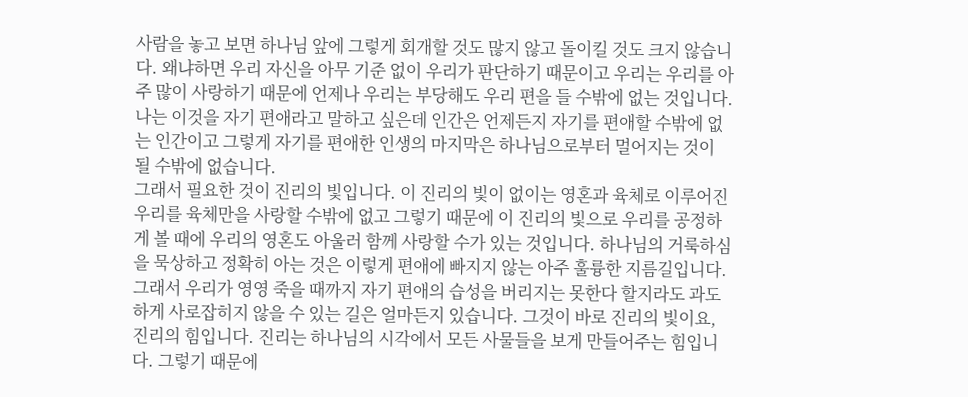사람을 놓고 보면 하나님 앞에 그렇게 회개할 것도 많지 않고 돌이킬 것도 크지 않습니다. 왜냐하면 우리 자신을 아무 기준 없이 우리가 판단하기 때문이고 우리는 우리를 아주 많이 사랑하기 때문에 언제나 우리는 부당해도 우리 편을 들 수밖에 없는 것입니다. 나는 이것을 자기 편애라고 말하고 싶은데 인간은 언제든지 자기를 편애할 수밖에 없는 인간이고 그렇게 자기를 편애한 인생의 마지막은 하나님으로부터 멀어지는 것이 될 수밖에 없습니다.
그래서 필요한 것이 진리의 빛입니다. 이 진리의 빛이 없이는 영혼과 육체로 이루어진 우리를 육체만을 사랑할 수밖에 없고 그렇기 때문에 이 진리의 빛으로 우리를 공정하게 볼 때에 우리의 영혼도 아울러 함께 사랑할 수가 있는 것입니다. 하나님의 거룩하심을 묵상하고 정확히 아는 것은 이렇게 편애에 빠지지 않는 아주 훌륭한 지름길입니다. 그래서 우리가 영영 죽을 때까지 자기 편애의 습성을 버리지는 못한다 할지라도 과도하게 사로잡히지 않을 수 있는 길은 얼마든지 있습니다. 그것이 바로 진리의 빛이요, 진리의 힘입니다. 진리는 하나님의 시각에서 모든 사물들을 보게 만들어주는 힘입니다. 그렇기 때문에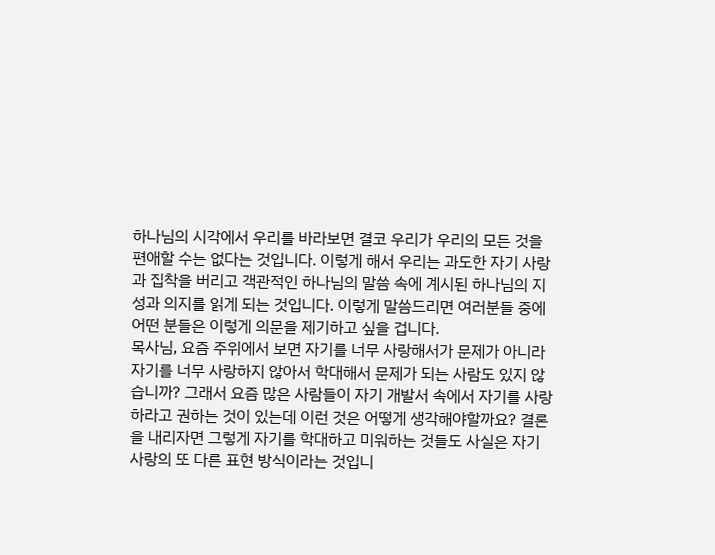하나님의 시각에서 우리를 바라보면 결코 우리가 우리의 모든 것을 편애할 수는 없다는 것입니다. 이렇게 해서 우리는 과도한 자기 사랑과 집착을 버리고 객관적인 하나님의 말씀 속에 계시된 하나님의 지성과 의지를 읽게 되는 것입니다. 이렇게 말씀드리면 여러분들 중에 어떤 분들은 이렇게 의문을 제기하고 싶을 겁니다.
목사님, 요즘 주위에서 보면 자기를 너무 사랑해서가 문제가 아니라 자기를 너무 사랑하지 않아서 학대해서 문제가 되는 사람도 있지 않습니까? 그래서 요즘 많은 사람들이 자기 개발서 속에서 자기를 사랑하라고 권하는 것이 있는데 이런 것은 어떻게 생각해야할까요? 결론을 내리자면 그렇게 자기를 학대하고 미워하는 것들도 사실은 자기 사랑의 또 다른 표현 방식이라는 것입니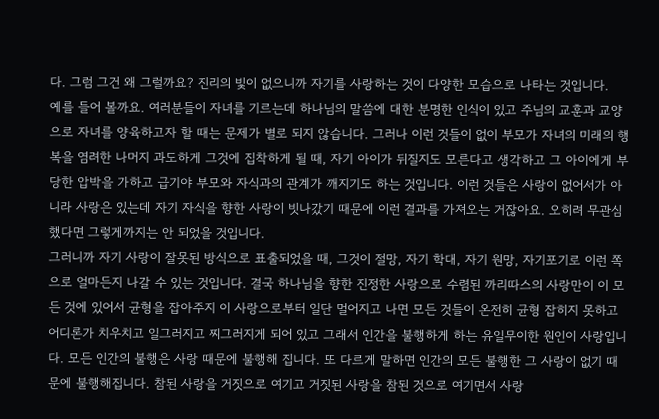다. 그럼 그건 왜 그럴까요? 진리의 빛이 없으니까 자기를 사랑하는 것이 다양한 모습으로 나타는 것입니다.
예를 들어 볼까요. 여러분들이 자녀를 기르는데 하나님의 말씀에 대한 분명한 인식이 있고 주님의 교훈과 교양으로 자녀를 양육하고자 할 때는 문제가 별로 되지 않습니다. 그러나 이런 것들이 없이 부모가 자녀의 미래의 행복을 염려한 나머지 과도하게 그것에 집착하게 될 때, 자기 아이가 뒤질지도 모른다고 생각하고 그 아이에게 부당한 압박을 가하고 급기야 부모와 자식과의 관계가 깨지기도 하는 것입니다. 이런 것들은 사랑이 없어서가 아니라 사랑은 있는데 자기 자식을 향한 사랑이 빗나갔기 때문에 이런 결과를 가져오는 거잖아요. 오히려 무관심했다면 그렇게까지는 안 되었을 것입니다.
그러니까 자기 사랑이 잘못된 방식으로 표출되었을 때, 그것이 절망, 자기 학대, 자기 원망, 자기포기로 이런 쪽으로 얼마든지 나갈 수 있는 것입니다. 결국 하나님을 향한 진정한 사랑으로 수렴된 까리따스의 사랑만이 이 모든 것에 있어서 균형을 잡아주지 이 사랑으로부터 일단 멀어지고 나면 모든 것들이 온전히 균형 잡히지 못하고 어디론가 치우치고 일그러지고 찌그러지게 되어 있고 그래서 인간을 불행하게 하는 유일무이한 원인이 사랑입니다. 모든 인간의 불행은 사랑 때문에 불행해 집니다. 또 다르게 말하면 인간의 모든 불행한 그 사랑이 없기 때문에 불행해집니다. 참된 사랑을 거짓으로 여기고 거짓된 사랑을 참된 것으로 여기면서 사랑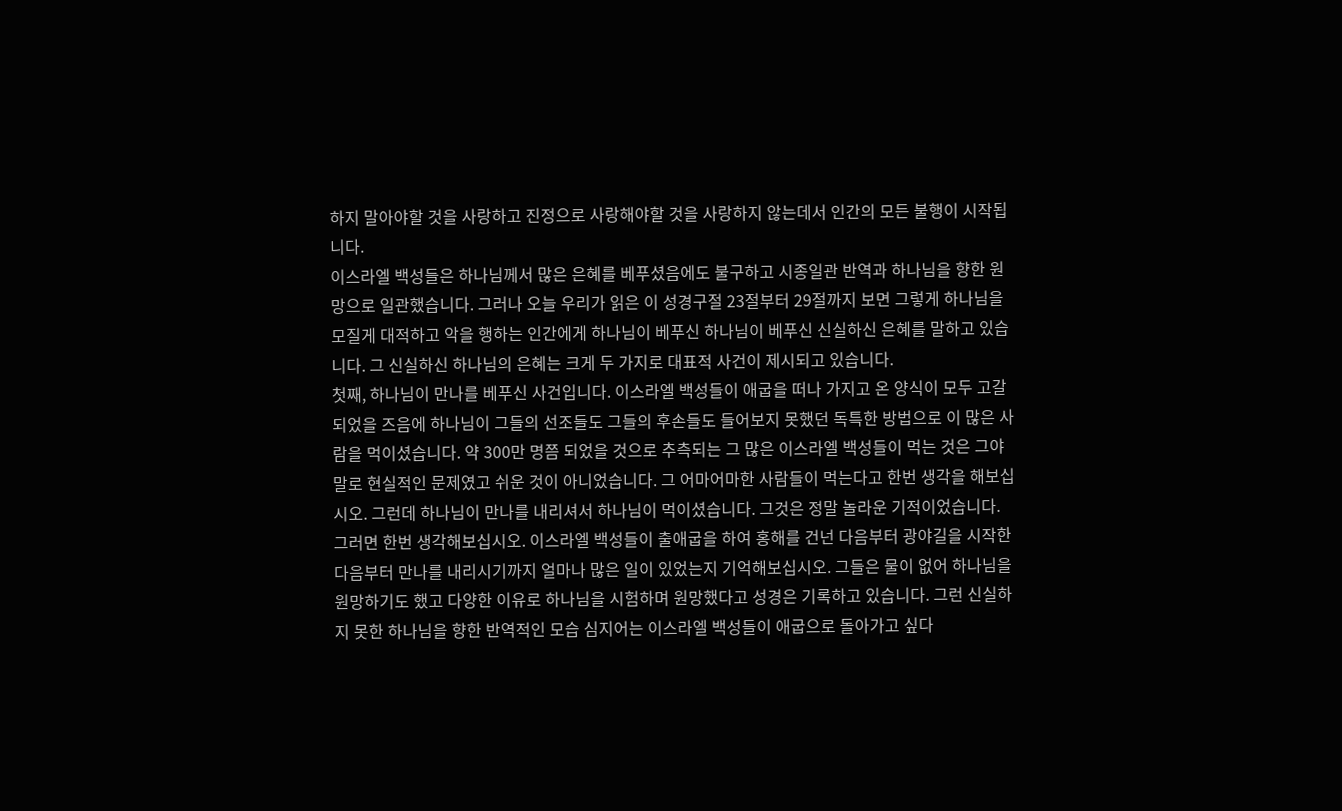하지 말아야할 것을 사랑하고 진정으로 사랑해야할 것을 사랑하지 않는데서 인간의 모든 불행이 시작됩니다.
이스라엘 백성들은 하나님께서 많은 은혜를 베푸셨음에도 불구하고 시종일관 반역과 하나님을 향한 원망으로 일관했습니다. 그러나 오늘 우리가 읽은 이 성경구절 23절부터 29절까지 보면 그렇게 하나님을 모질게 대적하고 악을 행하는 인간에게 하나님이 베푸신 하나님이 베푸신 신실하신 은혜를 말하고 있습니다. 그 신실하신 하나님의 은혜는 크게 두 가지로 대표적 사건이 제시되고 있습니다.
첫째, 하나님이 만나를 베푸신 사건입니다. 이스라엘 백성들이 애굽을 떠나 가지고 온 양식이 모두 고갈되었을 즈음에 하나님이 그들의 선조들도 그들의 후손들도 들어보지 못했던 독특한 방법으로 이 많은 사람을 먹이셨습니다. 약 300만 명쯤 되었을 것으로 추측되는 그 많은 이스라엘 백성들이 먹는 것은 그야말로 현실적인 문제였고 쉬운 것이 아니었습니다. 그 어마어마한 사람들이 먹는다고 한번 생각을 해보십시오. 그런데 하나님이 만나를 내리셔서 하나님이 먹이셨습니다. 그것은 정말 놀라운 기적이었습니다.
그러면 한번 생각해보십시오. 이스라엘 백성들이 출애굽을 하여 홍해를 건넌 다음부터 광야길을 시작한 다음부터 만나를 내리시기까지 얼마나 많은 일이 있었는지 기억해보십시오. 그들은 물이 없어 하나님을 원망하기도 했고 다양한 이유로 하나님을 시험하며 원망했다고 성경은 기록하고 있습니다. 그런 신실하지 못한 하나님을 향한 반역적인 모습 심지어는 이스라엘 백성들이 애굽으로 돌아가고 싶다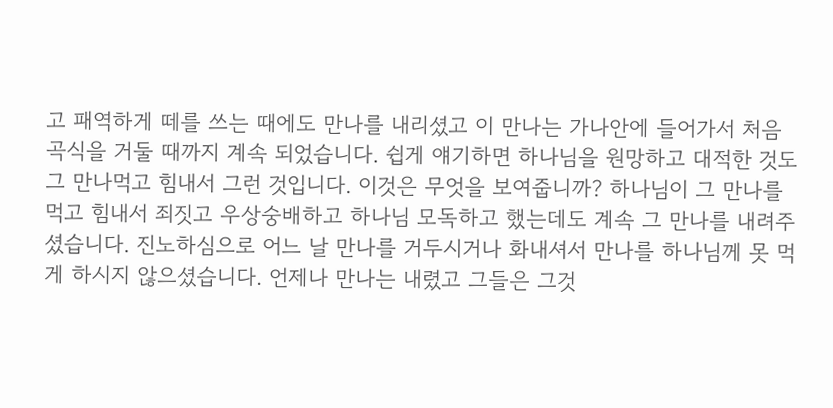고 패역하게 떼를 쓰는 때에도 만나를 내리셨고 이 만나는 가나안에 들어가서 처음 곡식을 거둘 때까지 계속 되었습니다. 쉽게 얘기하면 하나님을 원망하고 대적한 것도 그 만나먹고 힘내서 그런 것입니다. 이것은 무엇을 보여줍니까? 하나님이 그 만나를 먹고 힘내서 죄짓고 우상숭배하고 하나님 모독하고 했는데도 계속 그 만나를 내려주셨습니다. 진노하심으로 어느 날 만나를 거두시거나 화내셔서 만나를 하나님께 못 먹게 하시지 않으셨습니다. 언제나 만나는 내렸고 그들은 그것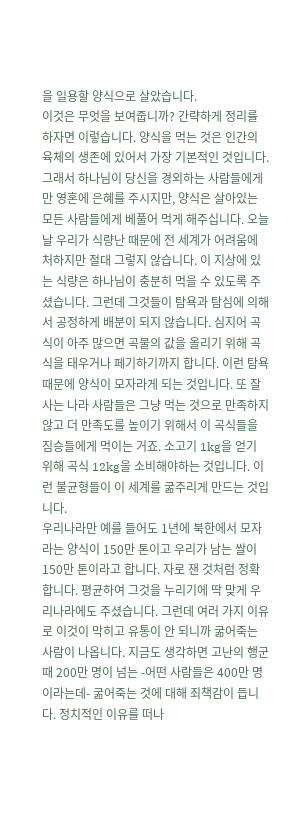을 일용할 양식으로 살았습니다.
이것은 무엇을 보여줍니까? 간략하게 정리를 하자면 이렇습니다. 양식을 먹는 것은 인간의 육체의 생존에 있어서 가장 기본적인 것입니다. 그래서 하나님이 당신을 경외하는 사람들에게만 영혼에 은혜를 주시지만, 양식은 살아있는 모든 사람들에게 베풀어 먹게 해주십니다. 오늘날 우리가 식량난 때문에 전 세계가 어려움에 처하지만 절대 그렇지 않습니다. 이 지상에 있는 식량은 하나님이 충분히 먹을 수 있도록 주셨습니다. 그런데 그것들이 탐욕과 탐심에 의해서 공정하게 배분이 되지 않습니다. 심지어 곡식이 아주 많으면 곡물의 값을 올리기 위해 곡식을 태우거나 페기하기까지 합니다. 이런 탐욕 때문에 양식이 모자라게 되는 것입니다. 또 잘사는 나라 사람들은 그냥 먹는 것으로 만족하지 않고 더 만족도를 높이기 위해서 이 곡식들을 짐승들에게 먹이는 거죠. 소고기 1kg을 얻기 위해 곡식 12kg을 소비해야하는 것입니다. 이런 불균형들이 이 세계를 굶주리게 만드는 것입니다.
우리나라만 예를 들어도 1년에 북한에서 모자라는 양식이 150만 톤이고 우리가 남는 쌀이 150만 톤이라고 합니다. 자로 잰 것처럼 정확합니다. 평균하여 그것을 누리기에 딱 맞게 우리나라에도 주셨습니다. 그런데 여러 가지 이유로 이것이 막히고 유통이 안 되니까 굶어죽는 사람이 나옵니다. 지금도 생각하면 고난의 행군 때 200만 명이 넘는 -어떤 사람들은 400만 명이라는데- 굶어죽는 것에 대해 죄책감이 듭니다. 정치적인 이유를 떠나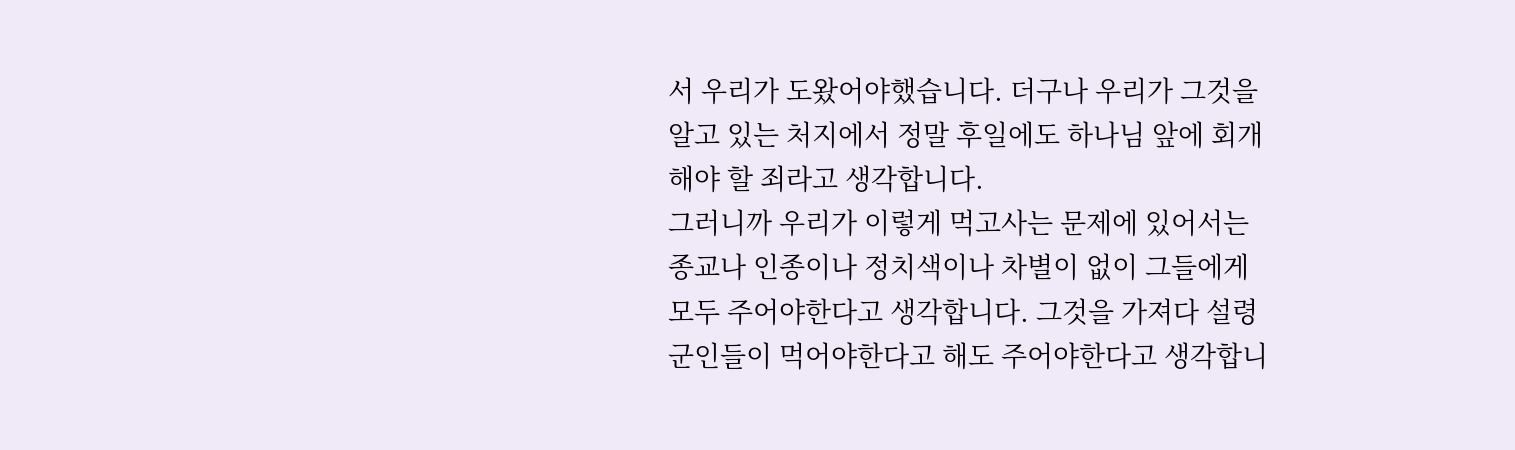서 우리가 도왔어야했습니다. 더구나 우리가 그것을 알고 있는 처지에서 정말 후일에도 하나님 앞에 회개해야 할 죄라고 생각합니다.
그러니까 우리가 이렇게 먹고사는 문제에 있어서는 종교나 인종이나 정치색이나 차별이 없이 그들에게 모두 주어야한다고 생각합니다. 그것을 가져다 설령 군인들이 먹어야한다고 해도 주어야한다고 생각합니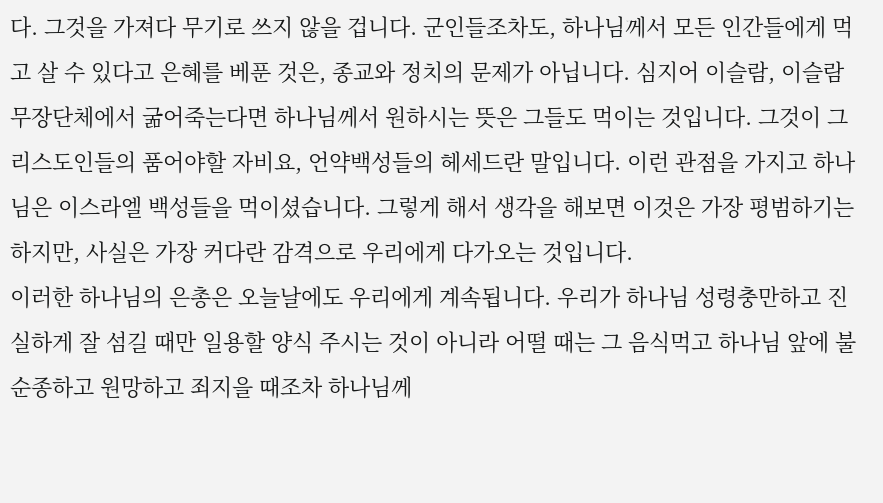다. 그것을 가져다 무기로 쓰지 않을 겁니다. 군인들조차도, 하나님께서 모든 인간들에게 먹고 살 수 있다고 은혜를 베푼 것은, 종교와 정치의 문제가 아닙니다. 심지어 이슬람, 이슬람 무장단체에서 굶어죽는다면 하나님께서 원하시는 뜻은 그들도 먹이는 것입니다. 그것이 그리스도인들의 품어야할 자비요, 언약백성들의 헤세드란 말입니다. 이런 관점을 가지고 하나님은 이스라엘 백성들을 먹이셨습니다. 그렇게 해서 생각을 해보면 이것은 가장 평범하기는 하지만, 사실은 가장 커다란 감격으로 우리에게 다가오는 것입니다.
이러한 하나님의 은총은 오늘날에도 우리에게 계속됩니다. 우리가 하나님 성령충만하고 진실하게 잘 섬길 때만 일용할 양식 주시는 것이 아니라 어떨 때는 그 음식먹고 하나님 앞에 불순종하고 원망하고 죄지을 때조차 하나님께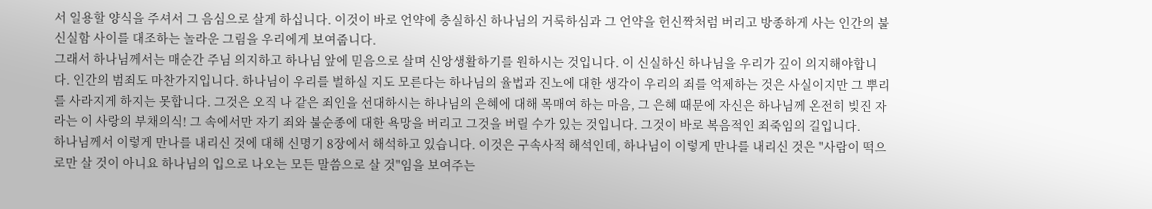서 일용할 양식을 주셔서 그 음심으로 살게 하십니다. 이것이 바로 언약에 충실하신 하나님의 거룩하심과 그 언약을 헌신짝처럼 버리고 방종하게 사는 인간의 불신실함 사이를 대조하는 놀라운 그림을 우리에게 보여줍니다.
그래서 하나님께서는 매순간 주님 의지하고 하나님 앞에 믿음으로 살며 신앙생활하기를 원하시는 것입니다. 이 신실하신 하나님을 우리가 깊이 의지해야합니다. 인간의 범죄도 마찬가지입니다. 하나님이 우리를 벌하실 지도 모른다는 하나님의 율법과 진노에 대한 생각이 우리의 죄를 억제하는 것은 사실이지만 그 뿌리를 사라지게 하지는 못합니다. 그것은 오직 나 같은 죄인을 선대하시는 하나님의 은혜에 대해 목매여 하는 마음, 그 은혜 때문에 자신은 하나님께 온전히 빚진 자라는 이 사랑의 부채의식! 그 속에서만 자기 죄와 불순종에 대한 욕망을 버리고 그것을 버릴 수가 있는 것입니다. 그것이 바로 복음적인 죄죽임의 길입니다.
하나님께서 이렇게 만나를 내리신 것에 대해 신명기 8장에서 해석하고 있습니다. 이것은 구속사적 해석인데, 하나님이 이렇게 만나를 내리신 것은 "사람이 떡으로만 살 것이 아니요 하나님의 입으로 나오는 모든 말씀으로 살 것"임을 보여주는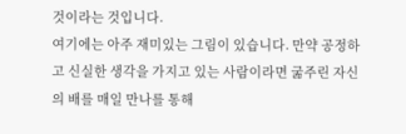것이라는 것입니다.
여기에는 아주 재미있는 그림이 있습니다. 만약 공정하고 신실한 생각을 가지고 있는 사람이라면 굶주린 자신의 배를 매일 만나를 통해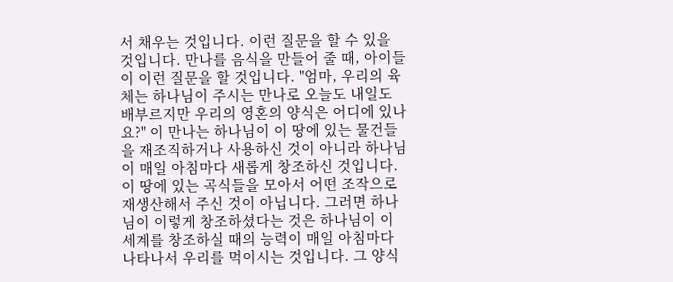서 채우는 것입니다. 이런 질문을 할 수 있을 것입니다. 만나를 음식을 만들어 줄 때, 아이들이 이런 질문을 할 것입니다. "엄마, 우리의 육체는 하나님이 주시는 만나로 오늘도 내일도 배부르지만 우리의 영혼의 양식은 어디에 있나요?" 이 만나는 하나님이 이 땅에 있는 물건들을 재조직하거나 사용하신 것이 아니라 하나님이 매일 아침마다 새롭게 창조하신 것입니다. 이 땅에 있는 곡식들을 모아서 어떤 조작으로 재생산해서 주신 것이 아닙니다. 그러면 하나님이 이렇게 창조하셨다는 것은 하나님이 이 세계를 창조하실 때의 능력이 매일 아침마다 나타나서 우리를 먹이시는 것입니다. 그 양식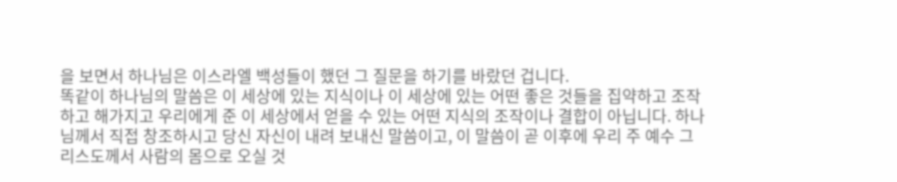을 보면서 하나님은 이스라엘 백성들이 했던 그 질문을 하기를 바랐던 겁니다.
똑같이 하나님의 말씀은 이 세상에 있는 지식이나 이 세상에 있는 어떤 좋은 것들을 집약하고 조작하고 해가지고 우리에게 준 이 세상에서 얻을 수 있는 어떤 지식의 조작이나 결합이 아닙니다. 하나님께서 직접 창조하시고 당신 자신이 내려 보내신 말씀이고, 이 말씀이 곧 이후에 우리 주 예수 그리스도께서 사람의 몸으로 오실 것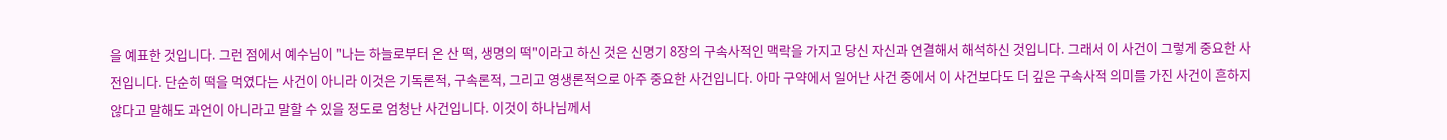을 예표한 것입니다. 그런 점에서 예수님이 "나는 하늘로부터 온 산 떡, 생명의 떡"이라고 하신 것은 신명기 8장의 구속사적인 맥락을 가지고 당신 자신과 연결해서 해석하신 것입니다. 그래서 이 사건이 그렇게 중요한 사전입니다. 단순히 떡을 먹였다는 사건이 아니라 이것은 기독론적, 구속론적, 그리고 영생론적으로 아주 중요한 사건입니다. 아마 구약에서 일어난 사건 중에서 이 사건보다도 더 깊은 구속사적 의미를 가진 사건이 흔하지 않다고 말해도 과언이 아니라고 말할 수 있을 정도로 엄청난 사건입니다. 이것이 하나님께서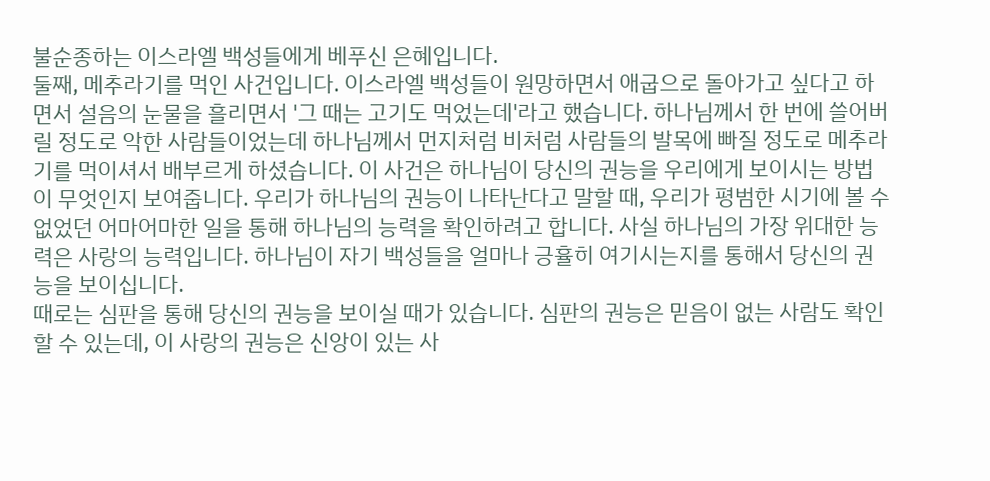불순종하는 이스라엘 백성들에게 베푸신 은혜입니다.
둘째, 메추라기를 먹인 사건입니다. 이스라엘 백성들이 원망하면서 애굽으로 돌아가고 싶다고 하면서 설음의 눈물을 흘리면서 '그 때는 고기도 먹었는데'라고 했습니다. 하나님께서 한 번에 쓸어버릴 정도로 악한 사람들이었는데 하나님께서 먼지처럼 비처럼 사람들의 발목에 빠질 정도로 메추라기를 먹이셔서 배부르게 하셨습니다. 이 사건은 하나님이 당신의 권능을 우리에게 보이시는 방법이 무엇인지 보여줍니다. 우리가 하나님의 권능이 나타난다고 말할 때, 우리가 평범한 시기에 볼 수 없었던 어마어마한 일을 통해 하나님의 능력을 확인하려고 합니다. 사실 하나님의 가장 위대한 능력은 사랑의 능력입니다. 하나님이 자기 백성들을 얼마나 긍휼히 여기시는지를 통해서 당신의 권능을 보이십니다.
때로는 심판을 통해 당신의 권능을 보이실 때가 있습니다. 심판의 권능은 믿음이 없는 사람도 확인할 수 있는데, 이 사랑의 권능은 신앙이 있는 사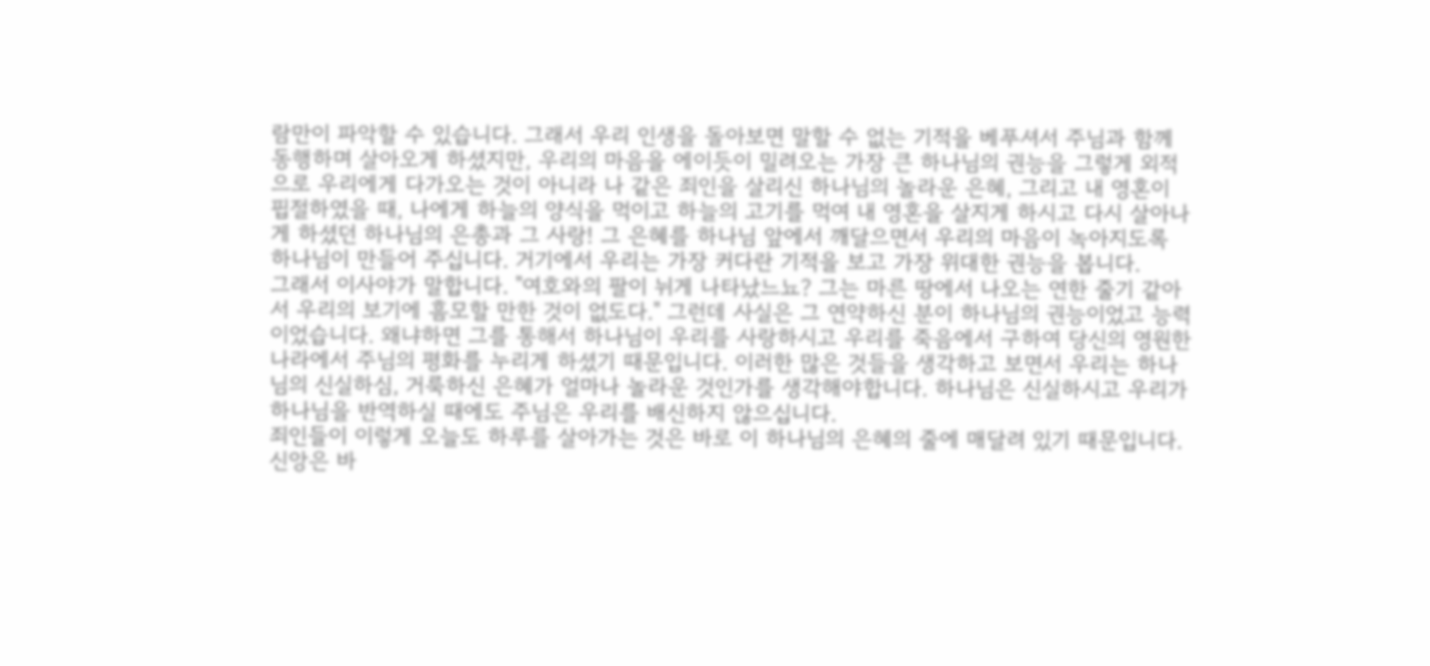람만이 파악할 수 있습니다. 그래서 우리 인생을 돌아보면 말할 수 없는 기적을 베푸셔서 주님과 함께 동행하며 살아오게 하셨지만, 우리의 마음을 에이듯이 밀려오는 가장 큰 하나님의 권능을 그렇게 외적으로 우리에게 다가오는 것이 아니라 나 같은 죄인을 살리신 하나님의 놀라운 은혜, 그리고 내 영혼이 핍절하였을 때, 나에게 하늘의 양식을 먹이고 하늘의 고기를 먹여 내 영혼을 살지게 하시고 다시 살아나게 하셨던 하나님의 은총과 그 사랑! 그 은혜를 하나님 앞에서 깨달으면서 우리의 마음이 녹아지도록 하나님이 만들어 주십니다. 거기에서 우리는 가장 커다란 기적을 보고 가장 위대한 권능을 봅니다.
그래서 이사야가 말합니다. "여호와의 팔이 뉘게 나타났느뇨? 그는 마른 땅에서 나오는 연한 줄기 같아서 우리의 보기에 흠모할 만한 것이 없도다." 그런데 사실은 그 연약하신 분이 하나님의 권능이었고 능력이었습니다. 왜냐하면 그를 통해서 하나님이 우리를 사랑하시고 우리를 죽음에서 구하여 당신의 영원한 나라에서 주님의 평화를 누리게 하셨기 때문입니다. 이러한 많은 것들을 생각하고 보면서 우리는 하나님의 신실하심, 거룩하신 은혜가 얼마나 놀라운 것인가를 생각해야합니다. 하나님은 신실하시고 우리가 하나님을 반역하실 때에도 주님은 우리를 배신하지 않으십니다.
죄인들이 이렇게 오늘도 하루를 살아가는 것은 바로 이 하나님의 은혜의 줄에 매달려 있기 때문입니다. 신앙은 바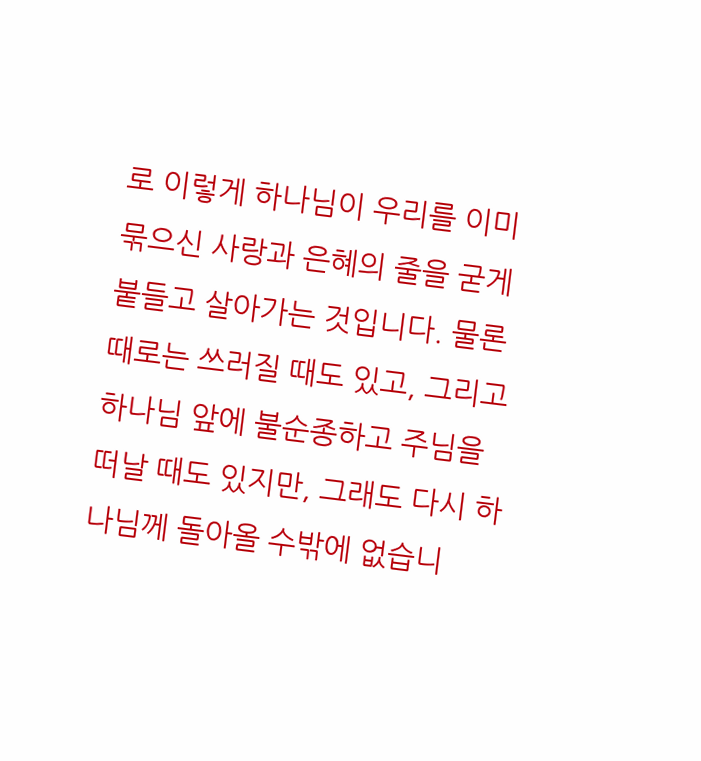로 이렇게 하나님이 우리를 이미 묶으신 사랑과 은혜의 줄을 굳게 붙들고 살아가는 것입니다. 물론 때로는 쓰러질 때도 있고, 그리고 하나님 앞에 불순종하고 주님을 떠날 때도 있지만, 그래도 다시 하나님께 돌아올 수밖에 없습니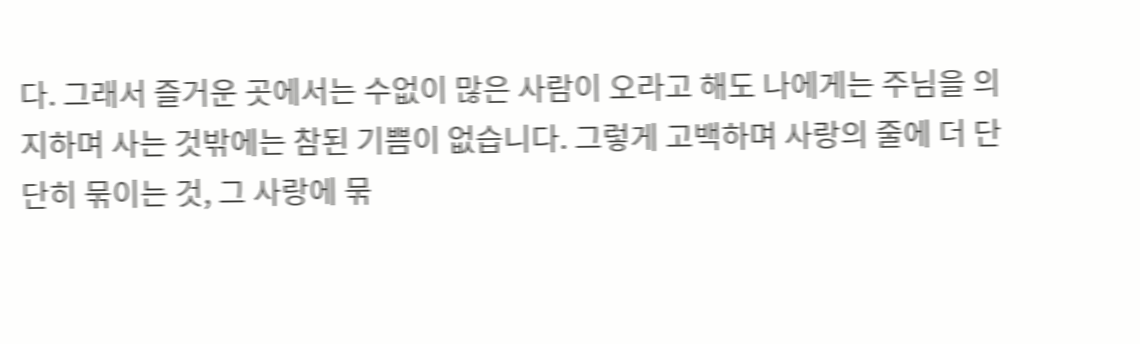다. 그래서 즐거운 곳에서는 수없이 많은 사람이 오라고 해도 나에게는 주님을 의지하며 사는 것밖에는 참된 기쁨이 없습니다. 그렇게 고백하며 사랑의 줄에 더 단단히 묶이는 것, 그 사랑에 묶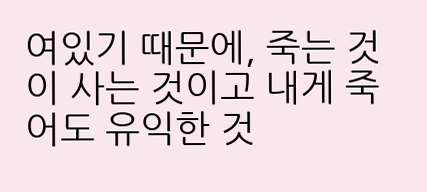여있기 때문에, 죽는 것이 사는 것이고 내게 죽어도 유익한 것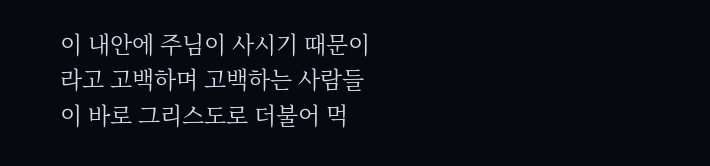이 내안에 주님이 사시기 때문이라고 고백하며 고백하는 사람들이 바로 그리스도로 더불어 먹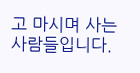고 마시며 사는 사람들입니다.